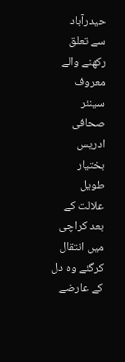حیدرآباد سے تعلق رکھنے والے معروف سینئر صحافی ادریس بختیار طویل علالت کے بعد کراچی میں انتقال کرگئے وہ دل کے عارضے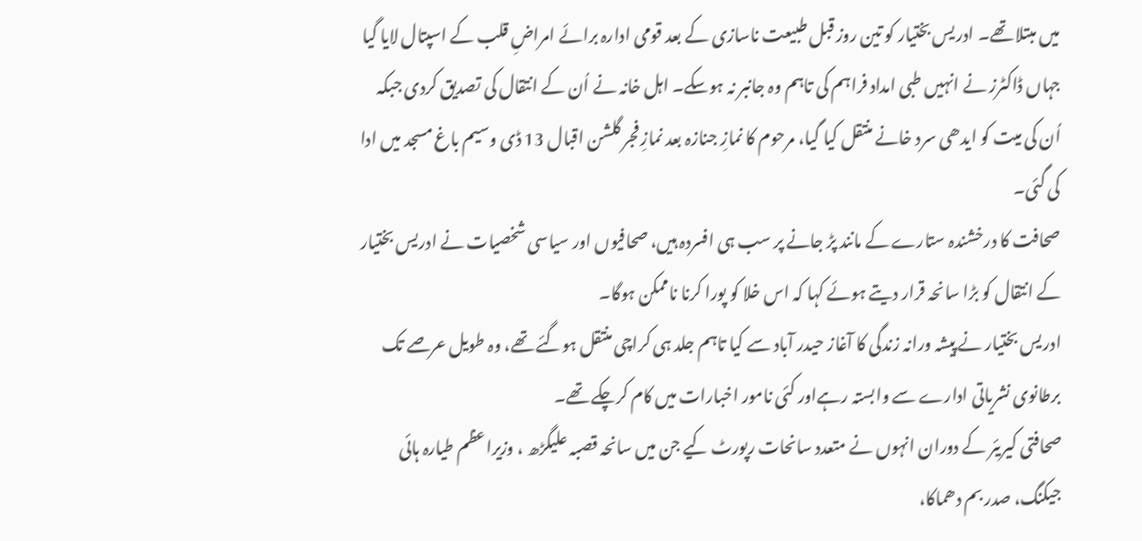میں مبتلا تھے۔ ادریس بختیار کو تین روز قبل طبیعت ناسازی کے بعد قومی ادارہ برائے امراضِ قلب کے اسپتال لایا گیا جہاں ڈاکٹرز نے انہیں طبی امداد فراہم کی تاہم وہ جانبر نہ ہوسکے۔ اہل خانہ نے اُن کے انتقال کی تصدیق کردی جبکہ اُن کی میت کو ایدھی سرد خانے منتقل کیا گیا، مرحوم کا نمازِ جنازہ بعد نمازِ فجر گلشن اقبال 13 ڈی وسیم باغ مسجد میں ادا کی گئی۔
صحافت کا درخشندہ ستارے کے مانند پڑ جانے پر سب ہی افسردہ ہیں، صحافیوں اور سیاسی شخصیات نے ادریس بختیار کے انتقال کو بڑا سانحہ قرار دیتے ہوئے کہا کہ اس خلا کو پورا کرنا ناممکن ہوگا۔
ادریس بختیار نے پیشہ ورانہ زندگی کا آغاز حیدر آباد سے کیا تاہم جلد ہی کراچی منتقل ہوگئے تھے، وہ طویل عرصے تک برطانوی نشریاتی ادارے سے وابستہ رہےاور کئی نامور اخبارات میں کام کرچکے تھے۔
صحافتی کیریئر کے دوران انہوں نے متعدد سانحات رپورٹ کیے جن میں سانحہ قصبہ علیگڑھ ، وزیراعظم طیارہ ہائی جیکنگ، صدر بم دھماکا،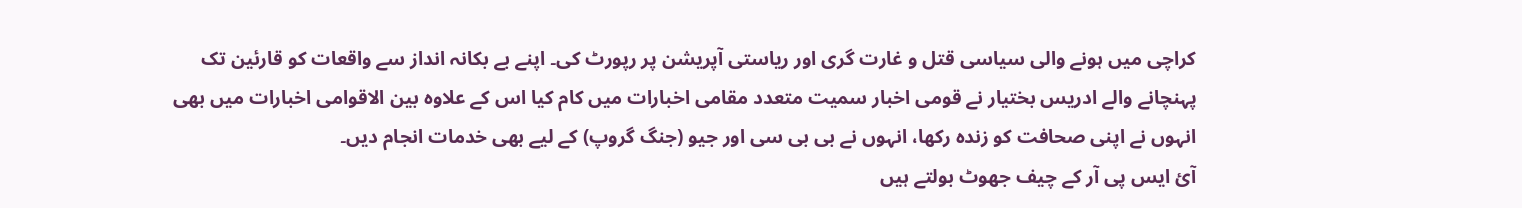کراچی میں ہونے والی سیاسی قتل و غارت گری اور ریاستی آپریشن پر رپورٹ کی۔ اپنے بے بکانہ انداز سے واقعات کو قارئین تک پہنچانے والے ادریس بختیار نے قومی اخبار سمیت متعدد مقامی اخبارات میں کام کیا اس کے علاوہ بین الاقوامی اخبارات میں بھی انہوں نے اپنی صحافت کو زندہ رکھا، انہوں نے بی بی سی اور جیو (جنگ گروپ) کے لیے بھی خدمات انجام دیں۔
آئ ایس پی آر کے چیف جھوٹ بولتے ہیں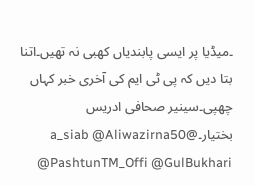۔میڈیا پر ایسی پابندیاں کھبی نہ تھیں۔اتنا بتا دیں کہ پی ٹی ایم کی آخری خبر کہاں چھپی۔سینیر صحافی ادریس بختیار۔@a_siab @Aliwazirna50 @PashtunTM_Offi @GulBukhari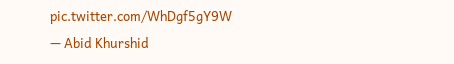pic.twitter.com/WhDgf5gY9W
— Abid Khurshid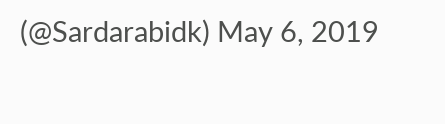(@Sardarabidk) May 6, 2019